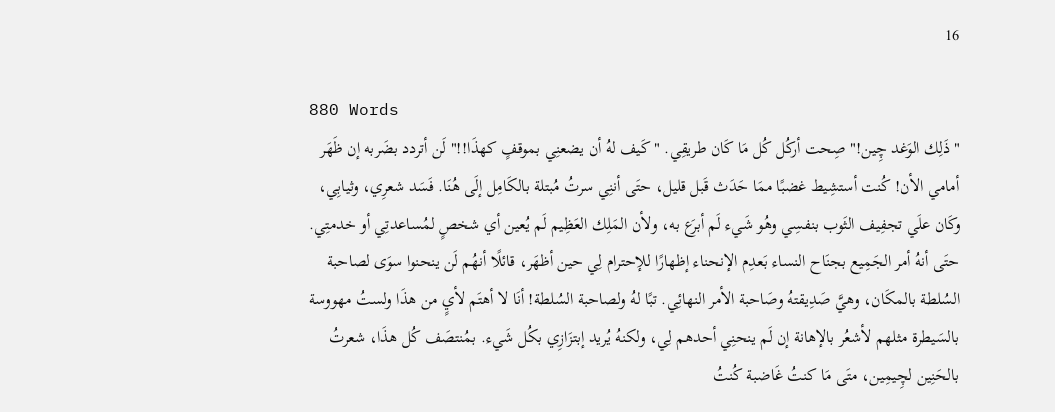16

880 Words
"ذَلِك الوَغد چِين!" صِحت أركُل كُل مَا كَان طريقِي. "كَيف لهُ أن يضعنِي بموقفٍ كهذَا!!" لَن أتردد بضَربه إن ظَهَر أمامي الأن! كُنت أستشِيط غضبًا ممَا حَدَث قَبل قليل، حتَى أننِي سرتُ مُبتلة بالكَامِل إلَى هُنَا. فَسَد شعرِي، وثيابِي، وكَان علَي تجفِيف الثَوب بنفسِي وهُو شَيء لَم أبرَع به، ولأن المَلِك العَظِيم لَم يُعين أي شخصٍ لمُساعدتِي أو خدمتِي. حتَى أنهُ أمر الجَمِيع بجنَاح النساء بَعدِم الإنحناء إظهارًا للإحترام لِي حين أظهَر، قائلًا أنهُم لَن ينحنوا سوَى لصاحبة السُلطة بالمكَان، وهيَّ صَدِيقتهُ وصَاحبة الأمر النهائِي. تبًا لهُ ولصاحبة السُلطة! أنَا لا أهتَم لأيٍ من هذَا ولستُ مهووسة بالسَيطرة مثلهم لأشعُر بالإهانة إن لَم ينحنِي أحدهم لِي، ولكنهُ يُريد إبتزَازِي بكُل شَيء. بمُنتصَف كُل هذَا، شعرتُ بالحَنِين لچِيمِين، متَى مَا كنتُ غَاضبة كُنتُ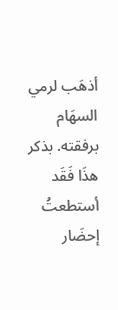أذهَب لرمي السهَام برفقته. بذكر هذَا فَقَد أستطعتُ إحضَار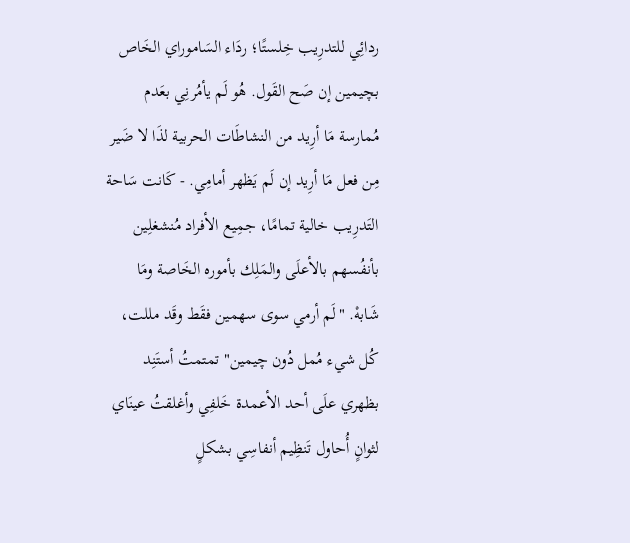ردائِي للتدرِيب خِلستًا؛ ردَاء السَاموراي الخَاص بچيمين إن صَح القَول. هُو لَم يأمُرنِي بعَدم مُمارسة مَا أرِيد من النشاطَات الحربية لذَا لا ضَير مِن فعل مَا أرِيد إن لَم يَظهر أمامِي. - كَانت سَاحة التَدرِيب خالية تمامًا، جمِيع الأفراد مُنشغلِين بأنفُسهم بالأعلَى والمَلِك بأموره الخَاصة ومَا شَابهْ. "لَم أرمي سوى سهمين فقَط وقَد مللت، كُل شيء مُمل دُون چيمين" تمتمتُ أستَنِد بظهري علَى أحد الأعمدة خَلفِي وأغلقتُ عينَاي لثوانٍ أُحاول تَنظِيم أنفاسِي بشكلٍ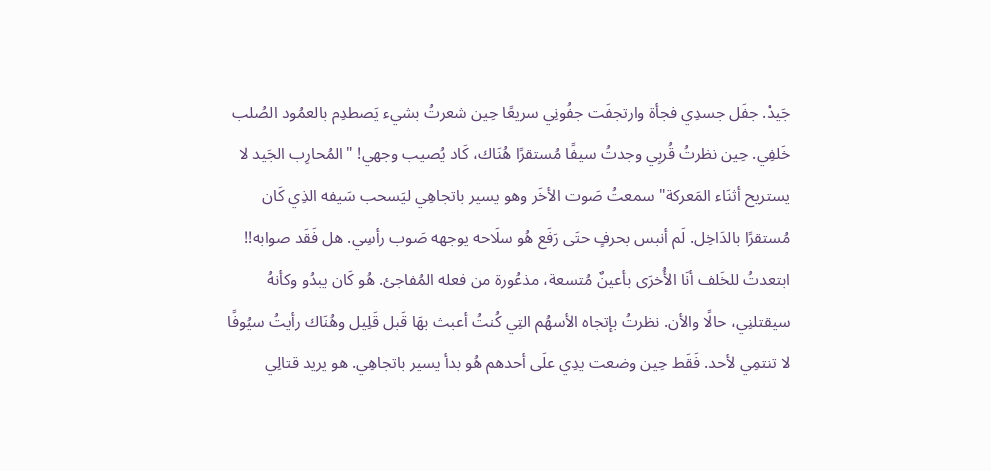جَيدْ. جفَل جسدِي فجأة وارتجفَت جفُونِي سريعًا حِين شعرتُ بشيء يَصطدِم بالعمُود الصُلب خَلفِي. حِين نظرتُ قُربِي وجدتُ سيفًا مُستقرًا هُنَاك، كَاد يُصيب وجهي! "المُحارِب الجَيد لا يستريح أثنَاء المَعركة" سمعتُ صَوت الأخَر وهو يسير باتجاهِي ليَسحب سَيفه الذِي كَان مُستقرًا بالدَاخِل. لَم أنبس بحرفٍ حتَى رَفَع هُو سلَاحه يوجهه صَوب رأسِي. هل فَقَد صوابه!! ابتعدتُ للخَلف أنَا الأُخرَى بأعينٌ مُتسعة، مذعُورة من فعله المُفاجئ. هُو كَان يبدُو وكأنهُ سيقتلنِي، حالًا والأن. نظرتُ بإتجاه الأسهُم التِي كُنتُ أعبث بهَا قَبل قَلِيل وهُنَاك رأيتُ سيُوفًا لا تنتمِي لأحد. فَقَط حِين وضعت يدِي علَى أحدهم هُو بدأ يسير باتجاهِي. هو يريد قتالِي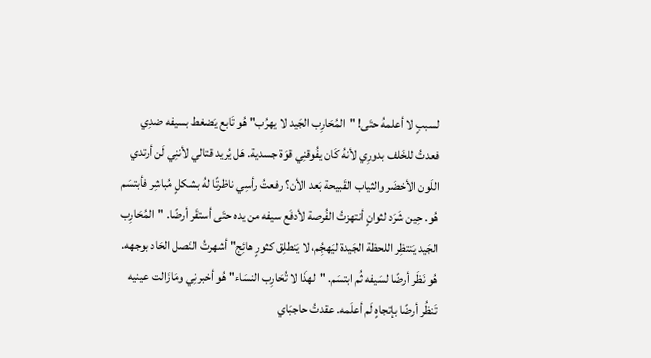لسببٍ لا أعلمهُ حتَى! "المُحَارِب الجَيد لا يهرُب" هُو تَابع يَضغط بسيفه ضدِي فعدتُ للخَلف بدورِي لأنهُ كَان يفُوقنِي قوَة جسدية. هَل يُريد قتالي لأننِي لَن أرتدي اللَون الأخضَر والثياب القَبيحة بَعد الأن؟ رفعتُ رأسِي ناظرتًا لهُ بشكلٍ مُباشِر فأبتسَم هُو. حِين شَرَد لثوانٍ أنتهزتُ الفُرصة لأدفَع سيفه من يده حتَى أستقَر أرضًا. "المُحَارِب الجَيد يَنتظِر اللحظة الجَيدة ليَهجُِم، لا يَنطلِق كثورٍ هائِج" أشهرتُ النَصل الحَاد بوجهه. هُو نَظَر أرضًا لسَيفه ثُم ابتسَم. "لهذَا لا تُحَارِب النسَاء" هُو أخبرنِي ومَازَالت عينيه تَنظُر أرضًا بإتجاهٍ لَم أعلَمه. عقدتُ حاجبَاي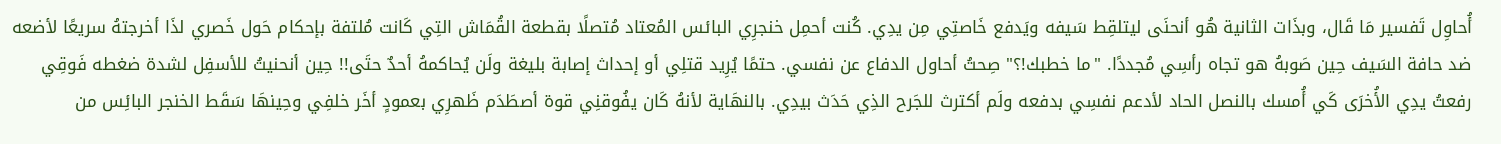أُحاوِل تَفسير مَا قَال، وبذَات الثانية هُو أنحنَى ليتلقِط سَيفه ويَدفع خَاصتِي مِن يدِي. كُنت أحمِل خنجرِي البائس المُعتاد مُتصلًا بقطعة القُمَاش التِي كَانت مُلتفة بإحكام حَول خَصري لذَا أخرجتهُ سريعًا لأضعه ضد حافة السَيف حِين صَوبهُ هو تجاه رأسِي مُجددًا. "ما خطبك!؟" صِحتُ أحاول الدفاع عن نفسي. حتمًا يُرِيد قتلِي أو إحداث إصابة بليغة ولَن يُحاكمهُ أحدٌ حتَى!! حِين أنحنيتُ للأسفِل لشدة ضغطه فَوقِي رفعتُ يدِي الأُخرَى كَي أُمسك بالنصل الحاد لأدعم نفسِي بدفعه ولَم أكترث للجَرح الذِي حَدَث بيدِي. بالنهَاية لأنهُ كَان يفُوقنِي قوة أصطَدَم ظَهرِي بعمودٍ أخَر خلفِي وحِينهَا سَقَط الخنجر البائِس من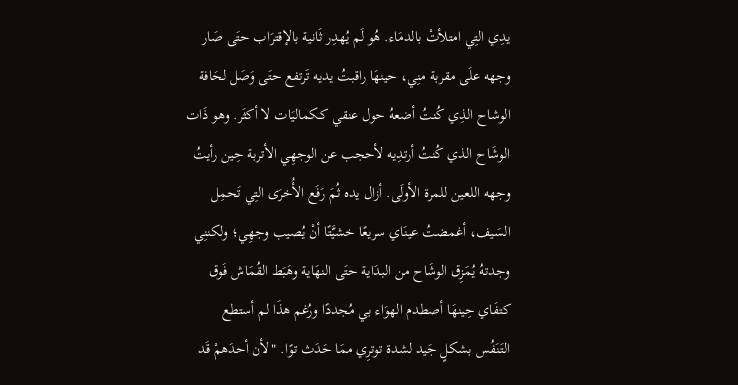يدِي التِي امتلأتْ بالدمَاء. هُو لَم يُهدِر ثَانية بالإقترَاب حتَى صَار وجهه علَى مقربة منِي، حينهَا راقبتُ يديه تَرتفع حتَى وَصَل لحَافة الوشاح الذِي كُنتُ أضعهُ حول عنقي كـكماليَات لا أكثَر. وهو ذَات الوشَاح الذي كُنتُ أرتدِيه لأحجب عن الوجهِي الأتربة حِين رأيتُ وجهه اللعين للمرة الأولَى. أزال يده ثُمَ رَفَع الأُخرَى التِي تَحمِل السَيف، أغمضتُ عينَاي سريعًا خشيَّتًا أنْ يُصيب وجهِي؛ ولكننِي وجدتهُ يُمَزِق الوشَاح من البدَاية حتَى النهَاية وهَبَط القُمَاش فَوق كتفَاي حِينهَا أصطدم الهوَاء بي مُجددًا ورُغم هذَا لم أستطع التَنَفُس بشكلٍ جَيد لشدة توترِي ممَا حَدَث توًا. "لأن أحدَهمْ قَد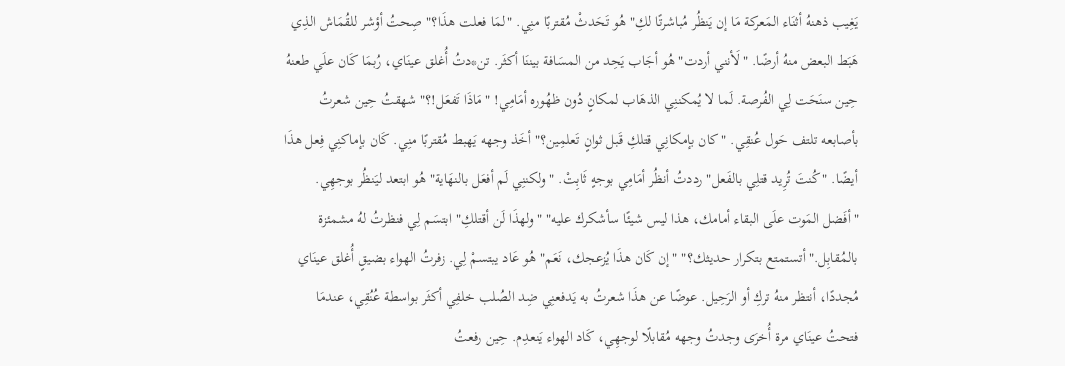يَغِيب ذهنهُ أثنَاء المَعركة مَا إن يَنظُر مُباشرتًا لكِ" هُو تَحَدثْ مُقتربًا منِي. "لمَا فعلت هذَا؟" صِحتُ أؤشر للقُمَاش الذِي هَبَط البعض منهُ أرضًا. "لَأنني أردت" هُو أجَاب يَحِد من المسَافة بيننَا أكثَر. تن*دتُ أُغلق عينَاي، رُبمَا كَان علَي طعنهُ حِين سنَحَت لِي الفُرصة. لَما لا يُمكننِي الذهَاب لمكانٍ دُون ظهُوره أمَامِي! "مَاذَا تَفعَل!؟" شهقتُ حِين شعرتُ بأصابعه تلتف حَول عُنقِي. "كان بإمكانِي قتلكِ قَبل ثوانٍ تَعلمِين؟" أخَذ وجهه يَهبط مُقتربًا منِي. كَان بإماكنِي فِعل هذَا أيضًا. "كُنتَ تُرِيد قتلِي بالفَعل" رددتُ أنظُر أمَامِي بوجهٍ ثَابِتْ. "ولكننِي لَم أفعَل بالنهَاية" هُو ابتعد ليَنظُر بوجهِي. "أفَضل المَوت علَى البقاء أمامك، هذا ليس شيئًا سأشكرك عليه" "ولهذَا لَن أقتلكِ" ابتسَم لِي فنظرتُ لهُ مشمئزة بالمُقابِل."أتستمتع بتكرار حديثك؟" "إن كَان هذَا يُزعجك، نَعَم" هُو عَاد يبتسمْ لِي. زفرتُ الهواء بضيقٍ أُغلق عينَاي مُجددًا، أنتظر منهُ تركِ أو الرَحِيل. عوضًا عن هذَا شعرتُ به يَدفعنِي ضِد الصُلب خلفِي أكثَر بواسطة عُنُقِي، عندمَا فتحتُ عينَاي مرة أُخرَى وجدتُ وجهه مُقابلًا لوجهِي، كَاد الهواء يَنعدِم. حِين رفعتُ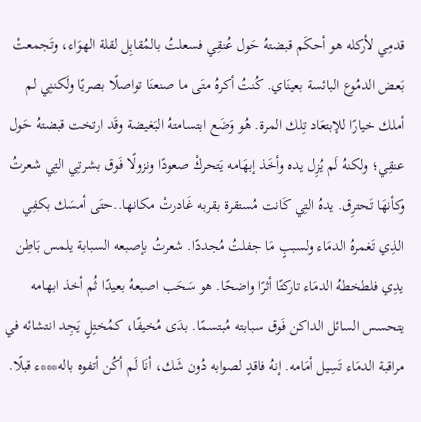قدمِي لأركله هو أحكَم قبضتهُ حَول عُنقِي فسعلتُ بالمُقابِل لقلة الهوَاء، وتَجمعتْ بَعض الدمُوع البائسة بعينَاي. كُنتُ أكرهُ متَى ما صنعنَا تواصلًا بصريًا ولَكننِي لم أملك خيارًا للإبتعَاد تِلك المرة. هُو وَضَع ابتسامتهُ البَغيضة وقَد ارتخت قبضتهُ حَول عنقِي؛ ولكنهُ لَم يُزِل يده وأخَذ إبهَامه يَتحركْ صعودًا ونزولًا فَوق بشرتِي التِي شعرتُ وكأنهَا تَحترِق. يدهُ التِي كَانت مُستقرة بقربه غَادرتْ مكانها..حتَى أمسَك بكفِي الذِي تَغمرهُ الدمَاء ولسببٍ مَا جفلتُ مُجددًا. شعرتُ بإصبعه السبابة يلمس بَاطِن يدِي فلطخطهُ الدمَاء تاركتًا أثرًا واضحًا. هو سَحَب اصبعهُ بعيدًا ثُم أخذ ابهامه يتحسس السائل الداكن فَوق سبابته مُبتسمًا. بدَى مُخيفًا، كمُختِلٍ يَجِد انتشائه في مراقبة الدمَاء تَسِيل أمَامه. إنهُ فاقدٍ لصوابه دُون شَك، أنَا لَم أكُن أتفوه باله***ء قبلًا.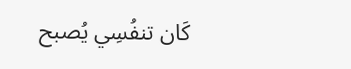كَان تنفُسِي يُصبح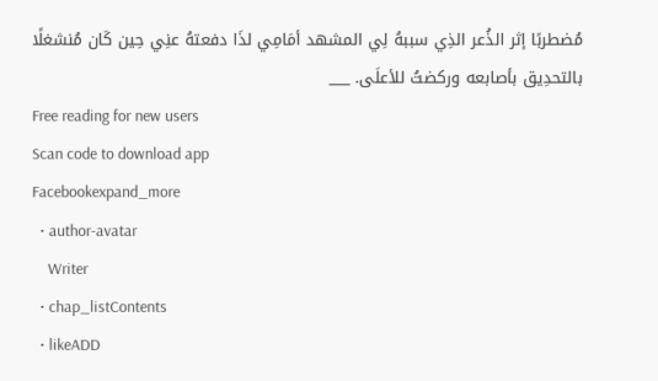مُضطربًا إثر الذُعر الذِي سببهُ لِي المشهد أمَامِي لذَا دفعتهُ عنِي حِين كَان مُنشغلًا بالتحدِيق بأصابعه وركضتُ للأعلَى. ___
Free reading for new users
Scan code to download app
Facebookexpand_more
  • author-avatar
    Writer
  • chap_listContents
  • likeADD